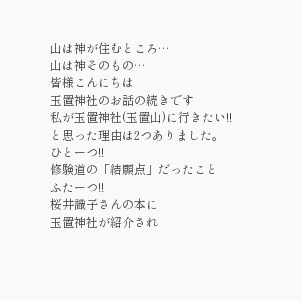山は神が住むところ…
山は神そのもの…
皆様こんにちは
玉置神社のお話の続きです
私が玉置神社(玉置山)に行きたい!!
と思った理由は2つありました。
ひとーつ!!
修験道の「結願点」だったこと
ふたーつ!!
桜井識子さんの本に
玉置神社が紹介され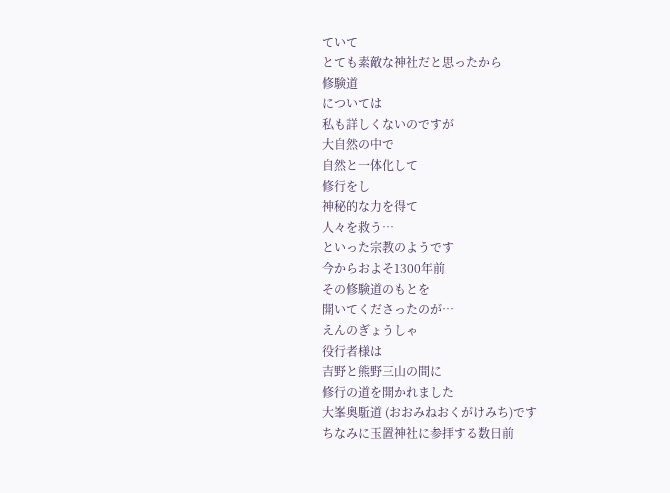ていて
とても素敵な神社だと思ったから
修験道
については
私も詳しくないのですが
大自然の中で
自然と一体化して
修行をし
神秘的な力を得て
人々を救う…
といった宗教のようです
今からおよそ1300年前
その修験道のもとを
開いてくださったのが…
えんのぎょうしゃ
役行者様は
吉野と熊野三山の間に
修行の道を開かれました
大峯奥駈道 (おおみねおくがけみち)です
ちなみに玉置神社に参拝する数日前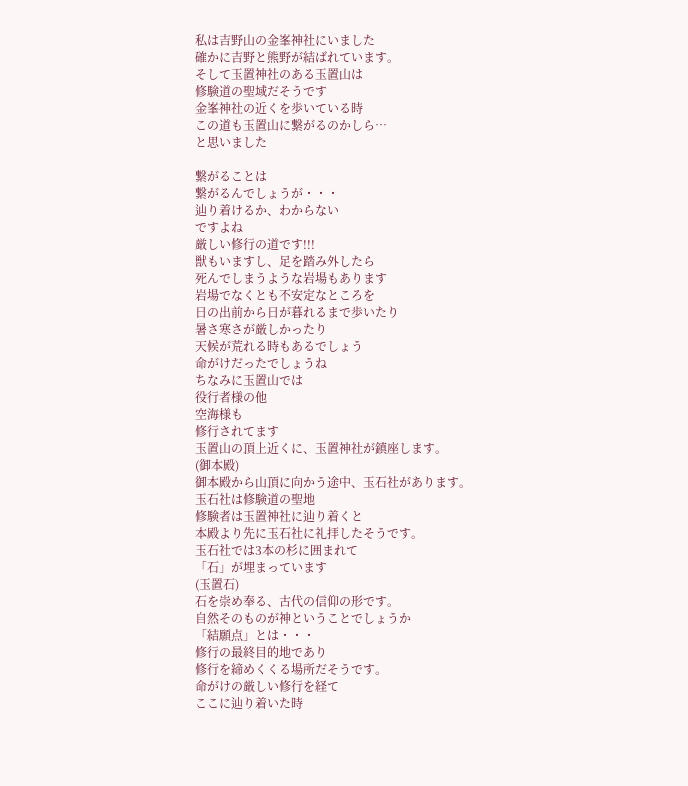私は吉野山の金峯神社にいました
確かに吉野と熊野が結ばれています。
そして玉置神社のある玉置山は
修験道の聖域だそうです
金峯神社の近くを歩いている時
この道も玉置山に繋がるのかしら…
と思いました

繋がることは
繋がるんでしょうが・・・
辿り着けるか、わからない
ですよね
厳しい修行の道です!!!
獣もいますし、足を踏み外したら
死んでしまうような岩場もあります
岩場でなくとも不安定なところを
日の出前から日が暮れるまで歩いたり
暑さ寒さが厳しかったり
天候が荒れる時もあるでしょう
命がけだったでしょうね
ちなみに玉置山では
役行者様の他
空海様も
修行されてます
玉置山の頂上近くに、玉置神社が鎮座します。
(御本殿)
御本殿から山頂に向かう途中、玉石社があります。
玉石社は修験道の聖地
修験者は玉置神社に辿り着くと
本殿より先に玉石社に礼拝したそうです。
玉石社では3本の杉に囲まれて
「石」が埋まっています
(玉置石)
石を崇め奉る、古代の信仰の形です。
自然そのものが神ということでしょうか
「結願点」とは・・・
修行の最終目的地であり
修行を締めくくる場所だそうです。
命がけの厳しい修行を経て
ここに辿り着いた時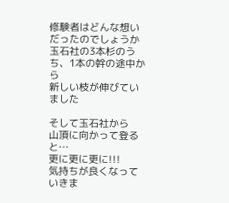修験者はどんな想い
だったのでしょうか
玉石社の3本杉のうち、1本の幹の途中から
新しい枝が伸びていました

そして玉石社から
山頂に向かって登ると…
更に更に更に!!!
気持ちが良くなって
いきま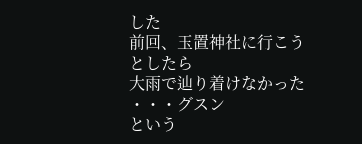した
前回、玉置神社に行こうとしたら
大雨で辿り着けなかった
・・・グスン
という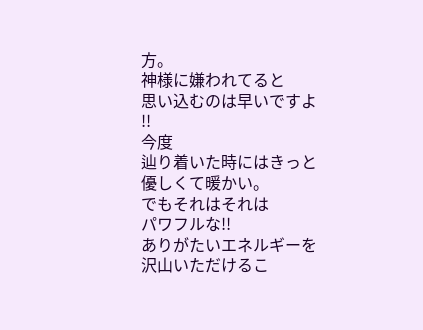方。
神様に嫌われてると
思い込むのは早いですよ
!!
今度
辿り着いた時にはきっと
優しくて暖かい。
でもそれはそれは
パワフルな!!
ありがたいエネルギーを
沢山いただけるこ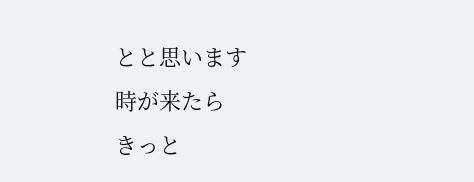とと思います
時が来たら
きっと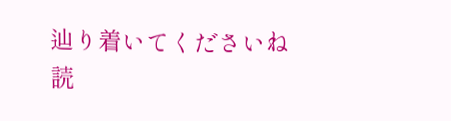辿り着いてくださいね
読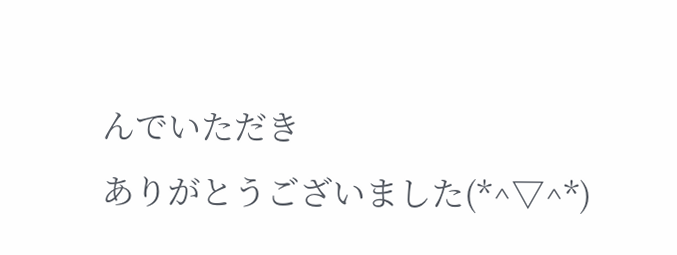んでいただき
ありがとうございました(*^▽^*)